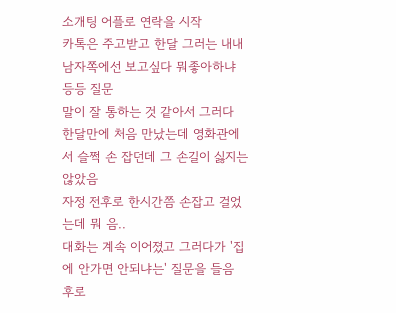소개팅 어플로 연락을 시작
카톡은 주고받고 한달 그러는 내내 남자쪽에선 보고싶다 뭐좋아하냐 등등 질문
말이 잘 통하는 것 같아서 그러다 한달만에 처음 만났는데 영화관에서 슬쩍 손 잡던데 그 손길이 싫지는 않았음
자정 전후로 한시간쯤 손잡고 걸었는데 뭐 음..
대화는 계속 이어졌고 그러다가 '집에 안가면 안되냐는' 질문을 들음
후로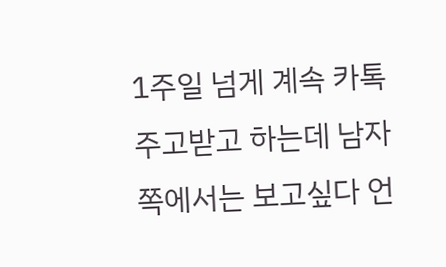1주일 넘게 계속 카톡 주고받고 하는데 남자쪽에서는 보고싶다 언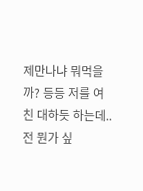제만나냐 뭐먹을까? 등등 저를 여친 대하듯 하는데..
전 뭔가 싶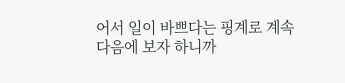어서 일이 바쁘다는 핑계로 계속 다음에 보자 하니까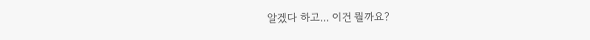알겠다 하고... 이건 뭘까요?